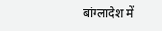बांग्लादेश में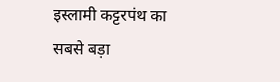इस्लामी कट्टरपंथ का सबसे बड़ा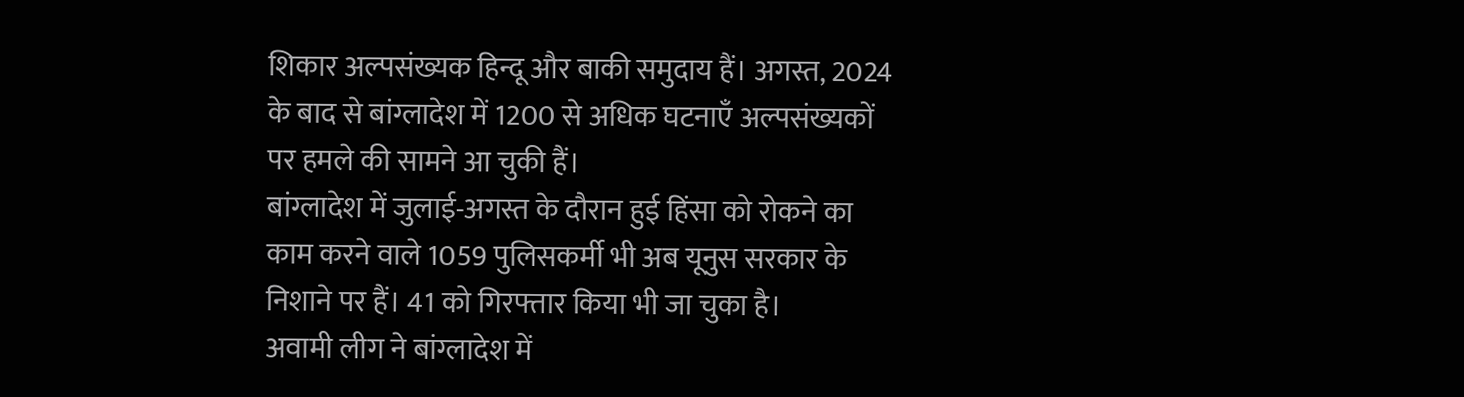शिकार अल्पसंख्यक हिन्दू और बाकी समुदाय हैं। अगस्त, 2024 के बाद से बांग्लादेश में 1200 से अधिक घटनाएँ अल्पसंख्यकों पर हमले की सामने आ चुकी हैं।
बांग्लादेश में जुलाई-अगस्त के दौरान हुई हिंसा को रोकने का काम करने वाले 1059 पुलिसकर्मी भी अब यूनुस सरकार के निशाने पर हैं। 41 को गिरफ्तार किया भी जा चुका है।
अवामी लीग ने बांग्लादेश में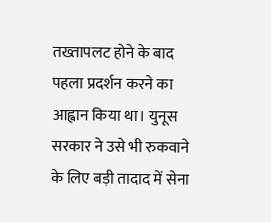तख्तापलट होने के बाद पहला प्रदर्शन करने का आह्वान किया था। युनूस सरकार ने उसे भी रुकवाने के लिए बड़ी तादाद में सेना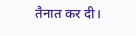तैनात कर दी।